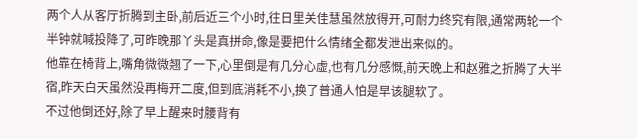两个人从客厅折腾到主卧,前后近三个小时,往日里关佳慧虽然放得开,可耐力终究有限,通常两轮一个半钟就喊投降了,可昨晚那丫头是真拼命,像是要把什么情绪全都发泄出来似的。
他靠在椅背上,嘴角微微翘了一下,心里倒是有几分心虚,也有几分感慨,前天晚上和赵雅之折腾了大半宿,昨天白天虽然没再梅开二度,但到底消耗不小,换了普通人怕是早该腿软了。
不过他倒还好,除了早上醒来时腰背有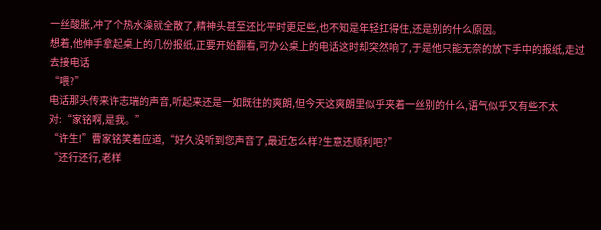一丝酸胀,冲了个热水澡就全散了,精神头甚至还比平时更足些,也不知是年轻扛得住,还是别的什么原因。
想着,他伸手拿起桌上的几份报纸,正要开始翻看,可办公桌上的电话这时却突然响了,于是他只能无奈的放下手中的报纸,走过去接电话
“喂?”
电话那头传来许志瑞的声音,听起来还是一如既往的爽朗,但今天这爽朗里似乎夹着一丝别的什么,语气似乎又有些不太对:“家铭啊,是我。”
“许生!”曹家铭笑着应道,“好久没听到您声音了,最近怎么样?生意还顺利吧?”
“还行还行,老样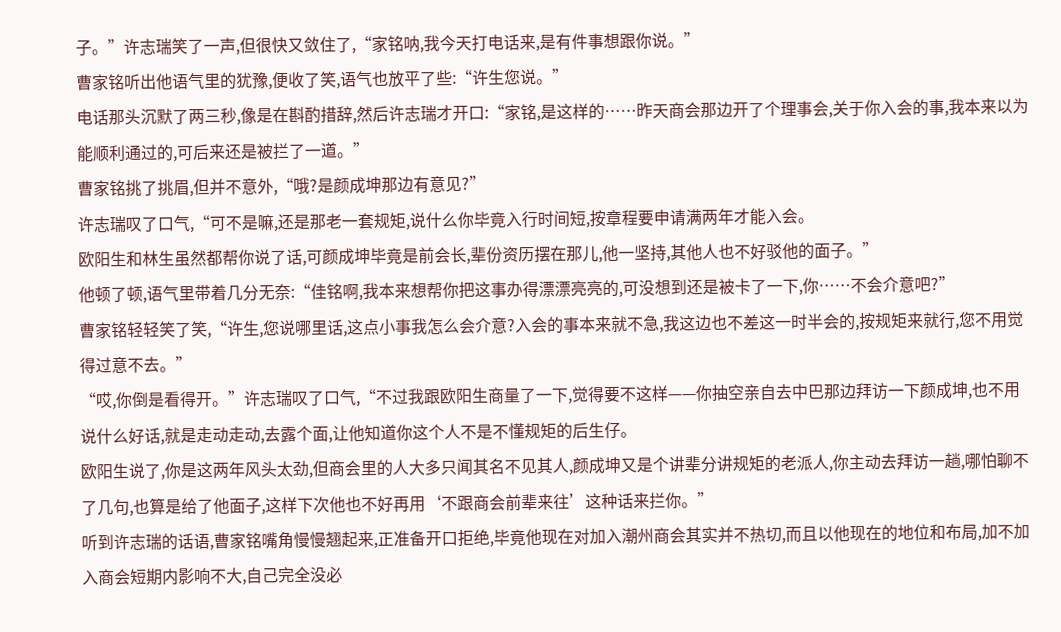子。”许志瑞笑了一声,但很快又敛住了,“家铭呐,我今天打电话来,是有件事想跟你说。”
曹家铭听出他语气里的犹豫,便收了笑,语气也放平了些:“许生您说。”
电话那头沉默了两三秒,像是在斟酌措辞,然后许志瑞才开口:“家铭,是这样的……昨天商会那边开了个理事会,关于你入会的事,我本来以为能顺利通过的,可后来还是被拦了一道。”
曹家铭挑了挑眉,但并不意外,“哦?是颜成坤那边有意见?”
许志瑞叹了口气,“可不是嘛,还是那老一套规矩,说什么你毕竟入行时间短,按章程要申请满两年才能入会。
欧阳生和林生虽然都帮你说了话,可颜成坤毕竟是前会长,辈份资历摆在那儿,他一坚持,其他人也不好驳他的面子。”
他顿了顿,语气里带着几分无奈:“佳铭啊,我本来想帮你把这事办得漂漂亮亮的,可没想到还是被卡了一下,你……不会介意吧?”
曹家铭轻轻笑了笑,“许生,您说哪里话,这点小事我怎么会介意?入会的事本来就不急,我这边也不差这一时半会的,按规矩来就行,您不用觉得过意不去。”
“哎,你倒是看得开。”许志瑞叹了口气,“不过我跟欧阳生商量了一下,觉得要不这样——你抽空亲自去中巴那边拜访一下颜成坤,也不用说什么好话,就是走动走动,去露个面,让他知道你这个人不是不懂规矩的后生仔。
欧阳生说了,你是这两年风头太劲,但商会里的人大多只闻其名不见其人,颜成坤又是个讲辈分讲规矩的老派人,你主动去拜访一趟,哪怕聊不了几句,也算是给了他面子,这样下次他也不好再用‘不跟商会前辈来往’这种话来拦你。”
听到许志瑞的话语,曹家铭嘴角慢慢翘起来,正准备开口拒绝,毕竟他现在对加入潮州商会其实并不热切,而且以他现在的地位和布局,加不加入商会短期内影响不大,自己完全没必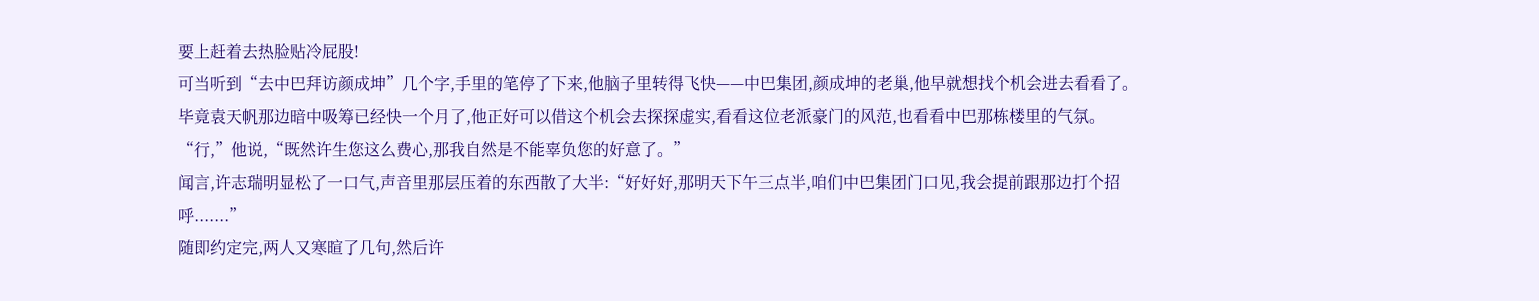要上赶着去热脸贴冷屁股!
可当听到“去中巴拜访颜成坤”几个字,手里的笔停了下来,他脑子里转得飞快——中巴集团,颜成坤的老巢,他早就想找个机会进去看看了。
毕竟袁天帆那边暗中吸筹已经快一个月了,他正好可以借这个机会去探探虚实,看看这位老派豪门的风范,也看看中巴那栋楼里的气氛。
“行,”他说,“既然许生您这么费心,那我自然是不能辜负您的好意了。”
闻言,许志瑞明显松了一口气,声音里那层压着的东西散了大半:“好好好,那明天下午三点半,咱们中巴集团门口见,我会提前跟那边打个招呼.......”
随即约定完,两人又寒暄了几句,然后许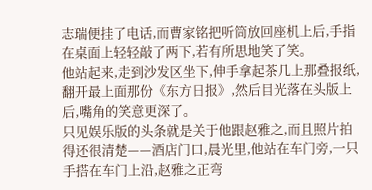志瑞便挂了电话,而曹家铭把听筒放回座机上后,手指在桌面上轻轻敲了两下,若有所思地笑了笑。
他站起来,走到沙发区坐下,伸手拿起茶几上那叠报纸,翻开最上面那份《东方日报》,然后目光落在头版上后,嘴角的笑意更深了。
只见娱乐版的头条就是关于他跟赵雅之,而且照片拍得还很清楚——酒店门口,晨光里,他站在车门旁,一只手搭在车门上沿,赵雅之正弯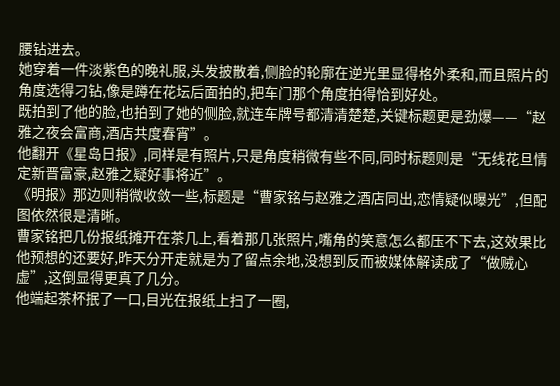腰钻进去。
她穿着一件淡紫色的晚礼服,头发披散着,侧脸的轮廓在逆光里显得格外柔和,而且照片的角度选得刁钻,像是蹲在花坛后面拍的,把车门那个角度拍得恰到好处。
既拍到了他的脸,也拍到了她的侧脸,就连车牌号都清清楚楚,关键标题更是劲爆——“赵雅之夜会富商,酒店共度春宵”。
他翻开《星岛日报》,同样是有照片,只是角度稍微有些不同,同时标题则是“无线花旦情定新晋富豪,赵雅之疑好事将近”。
《明报》那边则稍微收敛一些,标题是“曹家铭与赵雅之酒店同出,恋情疑似曝光”,但配图依然很是清晰。
曹家铭把几份报纸摊开在茶几上,看着那几张照片,嘴角的笑意怎么都压不下去,这效果比他预想的还要好,昨天分开走就是为了留点余地,没想到反而被媒体解读成了“做贼心虚”,这倒显得更真了几分。
他端起茶杯抿了一口,目光在报纸上扫了一圈,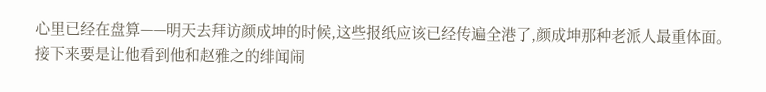心里已经在盘算——明天去拜访颜成坤的时候,这些报纸应该已经传遍全港了,颜成坤那种老派人最重体面。
接下来要是让他看到他和赵雅之的绯闻闹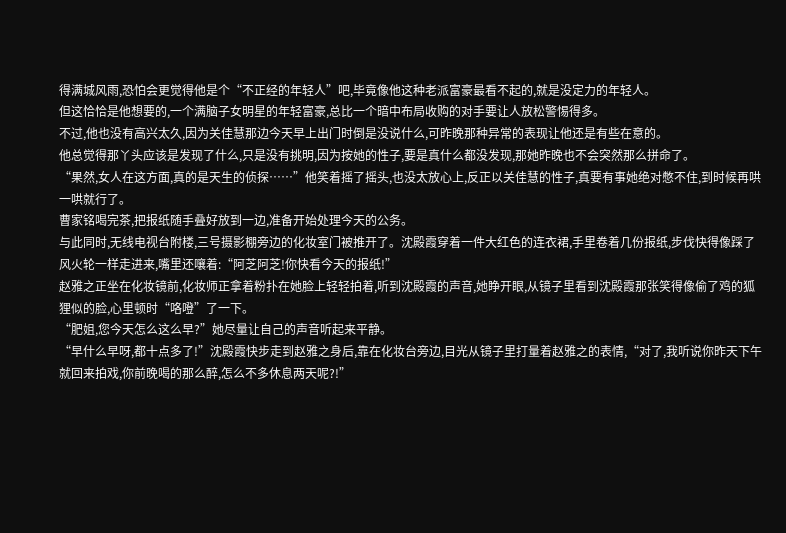得满城风雨,恐怕会更觉得他是个“不正经的年轻人”吧,毕竟像他这种老派富豪最看不起的,就是没定力的年轻人。
但这恰恰是他想要的,一个满脑子女明星的年轻富豪,总比一个暗中布局收购的对手要让人放松警惕得多。
不过,他也没有高兴太久,因为关佳慧那边今天早上出门时倒是没说什么,可昨晚那种异常的表现让他还是有些在意的。
他总觉得那丫头应该是发现了什么,只是没有挑明,因为按她的性子,要是真什么都没发现,那她昨晚也不会突然那么拼命了。
“果然,女人在这方面,真的是天生的侦探……”他笑着摇了摇头,也没太放心上,反正以关佳慧的性子,真要有事她绝对憋不住,到时候再哄一哄就行了。
曹家铭喝完茶,把报纸随手叠好放到一边,准备开始处理今天的公务。
与此同时,无线电视台附楼,三号摄影棚旁边的化妆室门被推开了。沈殿霞穿着一件大红色的连衣裙,手里卷着几份报纸,步伐快得像踩了风火轮一样走进来,嘴里还嚷着:“阿芝阿芝!你快看今天的报纸!”
赵雅之正坐在化妆镜前,化妆师正拿着粉扑在她脸上轻轻拍着,听到沈殿霞的声音,她睁开眼,从镜子里看到沈殿霞那张笑得像偷了鸡的狐狸似的脸,心里顿时“咯噔”了一下。
“肥姐,您今天怎么这么早?”她尽量让自己的声音听起来平静。
“早什么早呀,都十点多了!”沈殿霞快步走到赵雅之身后,靠在化妆台旁边,目光从镜子里打量着赵雅之的表情,“对了,我听说你昨天下午就回来拍戏,你前晚喝的那么醉,怎么不多休息两天呢?!”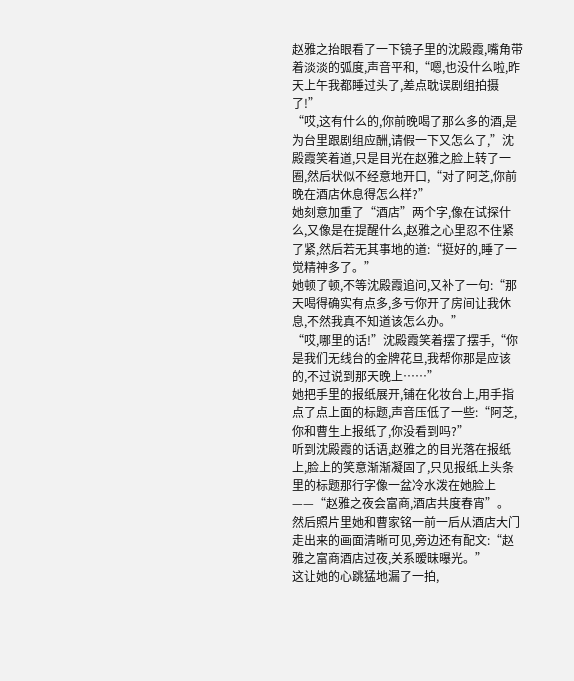赵雅之抬眼看了一下镜子里的沈殿霞,嘴角带着淡淡的弧度,声音平和,“嗯,也没什么啦,昨天上午我都睡过头了,差点耽误剧组拍摄了!”
“哎,这有什么的,你前晚喝了那么多的酒,是为台里跟剧组应酬,请假一下又怎么了,”沈殿霞笑着道,只是目光在赵雅之脸上转了一圈,然后状似不经意地开口,“对了阿芝,你前晚在酒店休息得怎么样?”
她刻意加重了“酒店”两个字,像在试探什么,又像是在提醒什么,赵雅之心里忍不住紧了紧,然后若无其事地的道:“挺好的,睡了一觉精神多了。”
她顿了顿,不等沈殿霞追问,又补了一句:“那天喝得确实有点多,多亏你开了房间让我休息,不然我真不知道该怎么办。”
“哎,哪里的话!”沈殿霞笑着摆了摆手,“你是我们无线台的金牌花旦,我帮你那是应该的,不过说到那天晚上……”
她把手里的报纸展开,铺在化妆台上,用手指点了点上面的标题,声音压低了一些:“阿芝,你和曹生上报纸了,你没看到吗?”
听到沈殿霞的话语,赵雅之的目光落在报纸上,脸上的笑意渐渐凝固了,只见报纸上头条里的标题那行字像一盆冷水泼在她脸上——“赵雅之夜会富商,酒店共度春宵”。
然后照片里她和曹家铭一前一后从酒店大门走出来的画面清晰可见,旁边还有配文:“赵雅之富商酒店过夜,关系暧昧曝光。”
这让她的心跳猛地漏了一拍,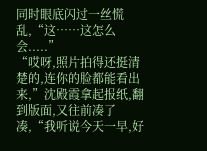同时眼底闪过一丝慌乱,“这……这怎么会.....”
“哎呀,照片拍得还挺清楚的,连你的脸都能看出来,”沈殿霞拿起报纸,翻到版面,又往前凑了凑,“我听说今天一早,好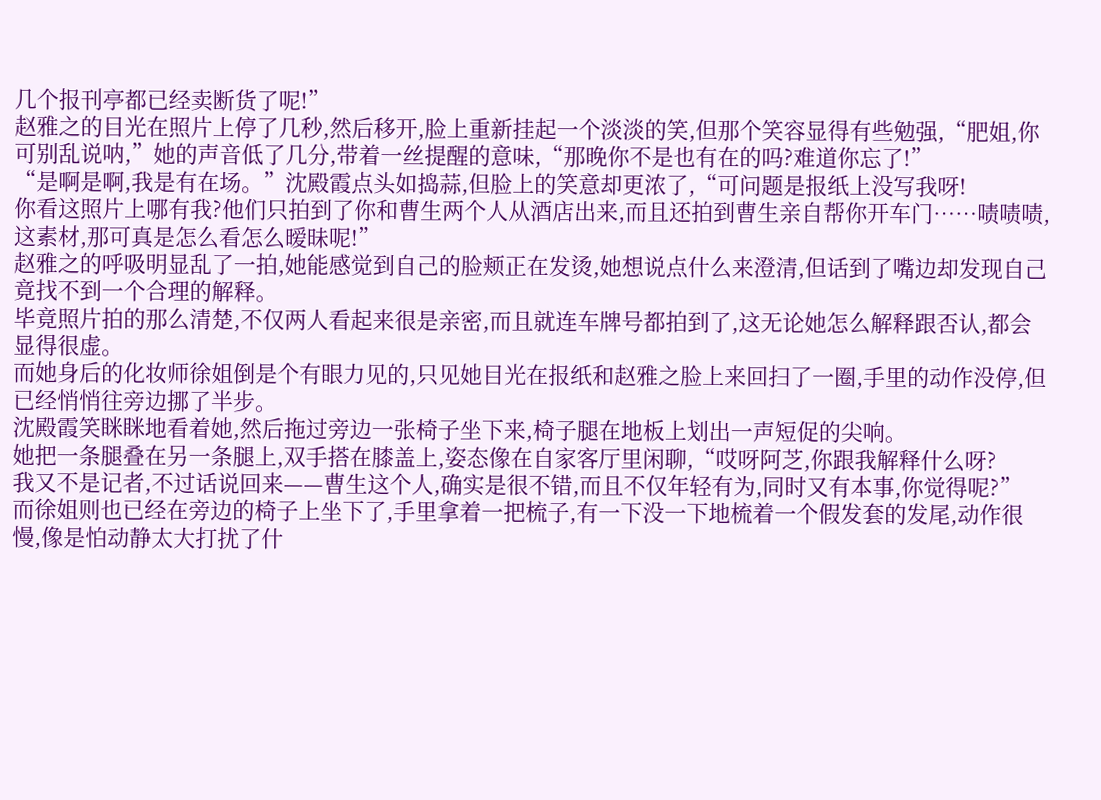几个报刊亭都已经卖断货了呢!”
赵雅之的目光在照片上停了几秒,然后移开,脸上重新挂起一个淡淡的笑,但那个笑容显得有些勉强,“肥姐,你可别乱说呐,”她的声音低了几分,带着一丝提醒的意味,“那晚你不是也有在的吗?难道你忘了!”
“是啊是啊,我是有在场。”沈殿霞点头如捣蒜,但脸上的笑意却更浓了,“可问题是报纸上没写我呀!
你看这照片上哪有我?他们只拍到了你和曹生两个人从酒店出来,而且还拍到曹生亲自帮你开车门……啧啧啧,这素材,那可真是怎么看怎么暧昧呢!”
赵雅之的呼吸明显乱了一拍,她能感觉到自己的脸颊正在发烫,她想说点什么来澄清,但话到了嘴边却发现自己竟找不到一个合理的解释。
毕竟照片拍的那么清楚,不仅两人看起来很是亲密,而且就连车牌号都拍到了,这无论她怎么解释跟否认,都会显得很虚。
而她身后的化妆师徐姐倒是个有眼力见的,只见她目光在报纸和赵雅之脸上来回扫了一圈,手里的动作没停,但已经悄悄往旁边挪了半步。
沈殿霞笑眯眯地看着她,然后拖过旁边一张椅子坐下来,椅子腿在地板上划出一声短促的尖响。
她把一条腿叠在另一条腿上,双手搭在膝盖上,姿态像在自家客厅里闲聊,“哎呀阿芝,你跟我解释什么呀?
我又不是记者,不过话说回来——曹生这个人,确实是很不错,而且不仅年轻有为,同时又有本事,你觉得呢?”
而徐姐则也已经在旁边的椅子上坐下了,手里拿着一把梳子,有一下没一下地梳着一个假发套的发尾,动作很慢,像是怕动静太大打扰了什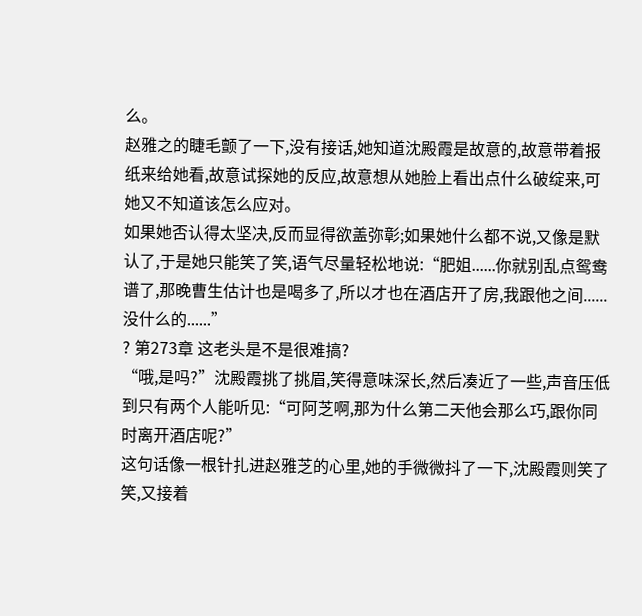么。
赵雅之的睫毛颤了一下,没有接话,她知道沈殿霞是故意的,故意带着报纸来给她看,故意试探她的反应,故意想从她脸上看出点什么破绽来,可她又不知道该怎么应对。
如果她否认得太坚决,反而显得欲盖弥彰;如果她什么都不说,又像是默认了,于是她只能笑了笑,语气尽量轻松地说:“肥姐......你就别乱点鸳鸯谱了,那晚曹生估计也是喝多了,所以才也在酒店开了房,我跟他之间......没什么的......”
? 第273章 这老头是不是很难搞?
“哦,是吗?”沈殿霞挑了挑眉,笑得意味深长,然后凑近了一些,声音压低到只有两个人能听见:“可阿芝啊,那为什么第二天他会那么巧,跟你同时离开酒店呢?”
这句话像一根针扎进赵雅芝的心里,她的手微微抖了一下,沈殿霞则笑了笑,又接着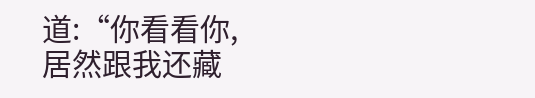道:“你看看你,居然跟我还藏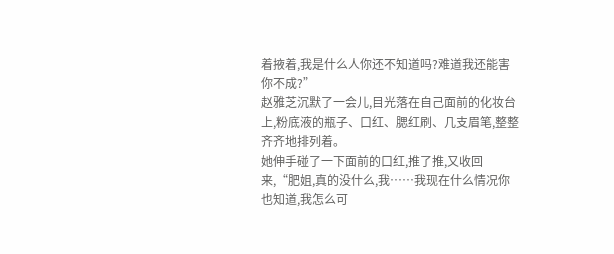着掖着,我是什么人你还不知道吗?难道我还能害你不成?”
赵雅芝沉默了一会儿,目光落在自己面前的化妆台上,粉底液的瓶子、口红、腮红刷、几支眉笔,整整齐齐地排列着。
她伸手碰了一下面前的口红,推了推,又收回来,“肥姐,真的没什么,我……我现在什么情况你也知道,我怎么可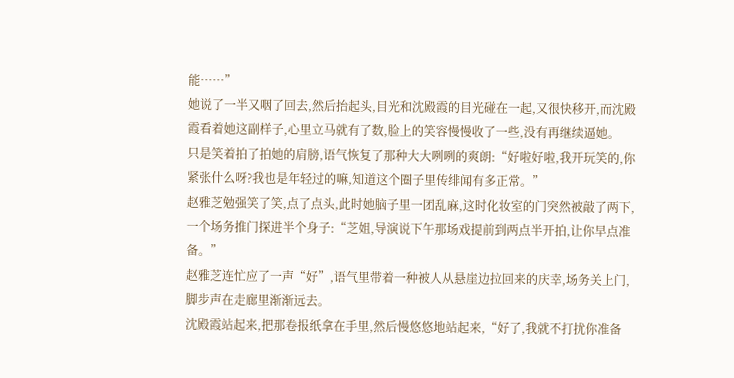能……”
她说了一半又咽了回去,然后抬起头,目光和沈殿霞的目光碰在一起,又很快移开,而沈殿霞看着她这副样子,心里立马就有了数,脸上的笑容慢慢收了一些,没有再继续逼她。
只是笑着拍了拍她的肩膀,语气恢复了那种大大咧咧的爽朗:“好啦好啦,我开玩笑的,你紧张什么呀?我也是年轻过的嘛,知道这个圈子里传绯闻有多正常。”
赵雅芝勉强笑了笑,点了点头,此时她脑子里一团乱麻,这时化妆室的门突然被敲了两下,一个场务推门探进半个身子:“芝姐,导演说下午那场戏提前到两点半开拍,让你早点准备。”
赵雅芝连忙应了一声“好”,语气里带着一种被人从悬崖边拉回来的庆幸,场务关上门,脚步声在走廊里渐渐远去。
沈殿霞站起来,把那卷报纸拿在手里,然后慢悠悠地站起来,“好了,我就不打扰你准备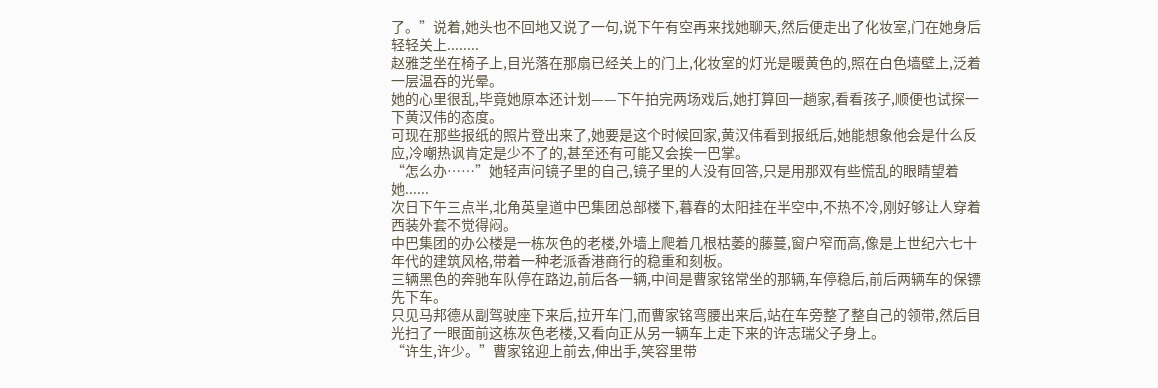了。”说着,她头也不回地又说了一句,说下午有空再来找她聊天,然后便走出了化妆室,门在她身后轻轻关上........
赵雅芝坐在椅子上,目光落在那扇已经关上的门上,化妆室的灯光是暖黄色的,照在白色墙壁上,泛着一层温吞的光晕。
她的心里很乱,毕竟她原本还计划——下午拍完两场戏后,她打算回一趟家,看看孩子,顺便也试探一下黄汉伟的态度。
可现在那些报纸的照片登出来了,她要是这个时候回家,黄汉伟看到报纸后,她能想象他会是什么反应,冷嘲热讽肯定是少不了的,甚至还有可能又会挨一巴掌。
“怎么办……”她轻声问镜子里的自己,镜子里的人没有回答,只是用那双有些慌乱的眼睛望着她......
次日下午三点半,北角英皇道中巴集团总部楼下,暮春的太阳挂在半空中,不热不冷,刚好够让人穿着西装外套不觉得闷。
中巴集团的办公楼是一栋灰色的老楼,外墙上爬着几根枯萎的藤蔓,窗户窄而高,像是上世纪六七十年代的建筑风格,带着一种老派香港商行的稳重和刻板。
三辆黑色的奔驰车队停在路边,前后各一辆,中间是曹家铭常坐的那辆,车停稳后,前后两辆车的保镖先下车。
只见马邦德从副驾驶座下来后,拉开车门,而曹家铭弯腰出来后,站在车旁整了整自己的领带,然后目光扫了一眼面前这栋灰色老楼,又看向正从另一辆车上走下来的许志瑞父子身上。
“许生,许少。”曹家铭迎上前去,伸出手,笑容里带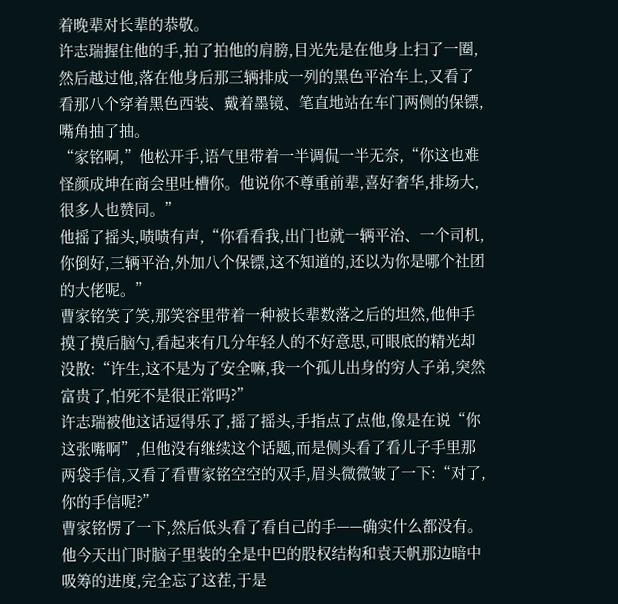着晚辈对长辈的恭敬。
许志瑞握住他的手,拍了拍他的肩膀,目光先是在他身上扫了一圈,然后越过他,落在他身后那三辆排成一列的黑色平治车上,又看了看那八个穿着黑色西装、戴着墨镜、笔直地站在车门两侧的保镖,嘴角抽了抽。
“家铭啊,”他松开手,语气里带着一半调侃一半无奈,“你这也难怪颜成坤在商会里吐槽你。他说你不尊重前辈,喜好奢华,排场大,很多人也赞同。”
他摇了摇头,啧啧有声,“你看看我,出门也就一辆平治、一个司机,你倒好,三辆平治,外加八个保镖,这不知道的,还以为你是哪个社团的大佬呢。”
曹家铭笑了笑,那笑容里带着一种被长辈数落之后的坦然,他伸手摸了摸后脑勺,看起来有几分年轻人的不好意思,可眼底的精光却没散:“许生,这不是为了安全嘛,我一个孤儿出身的穷人子弟,突然富贵了,怕死不是很正常吗?”
许志瑞被他这话逗得乐了,摇了摇头,手指点了点他,像是在说“你这张嘴啊”,但他没有继续这个话题,而是侧头看了看儿子手里那两袋手信,又看了看曹家铭空空的双手,眉头微微皱了一下:“对了,你的手信呢?”
曹家铭愣了一下,然后低头看了看自己的手——确实什么都没有。他今天出门时脑子里装的全是中巴的股权结构和袁天帆那边暗中吸筹的进度,完全忘了这茬,于是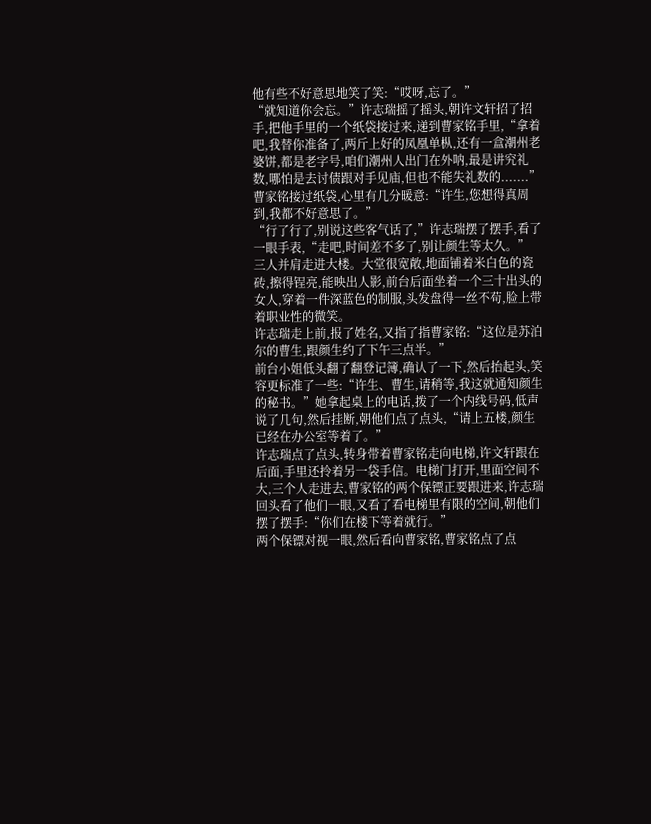他有些不好意思地笑了笑:“哎呀,忘了。”
“就知道你会忘。”许志瑞摇了摇头,朝许文轩招了招手,把他手里的一个纸袋接过来,递到曹家铭手里,“拿着吧,我替你准备了,两斤上好的凤凰单枞,还有一盒潮州老婆饼,都是老字号,咱们潮州人出门在外呐,最是讲究礼数,哪怕是去讨债跟对手见庙,但也不能失礼数的.......”
曹家铭接过纸袋,心里有几分暖意:“许生,您想得真周到,我都不好意思了。”
“行了行了,别说这些客气话了,”许志瑞摆了摆手,看了一眼手表,“走吧,时间差不多了,别让颜生等太久。”
三人并肩走进大楼。大堂很宽敞,地面铺着米白色的瓷砖,擦得锃亮,能映出人影,前台后面坐着一个三十出头的女人,穿着一件深蓝色的制服,头发盘得一丝不苟,脸上带着职业性的微笑。
许志瑞走上前,报了姓名,又指了指曹家铭:“这位是苏泊尔的曹生,跟颜生约了下午三点半。”
前台小姐低头翻了翻登记簿,确认了一下,然后抬起头,笑容更标准了一些:“许生、曹生,请稍等,我这就通知颜生的秘书。”她拿起桌上的电话,拨了一个内线号码,低声说了几句,然后挂断,朝他们点了点头,“请上五楼,颜生已经在办公室等着了。”
许志瑞点了点头,转身带着曹家铭走向电梯,许文轩跟在后面,手里还拎着另一袋手信。电梯门打开,里面空间不大,三个人走进去,曹家铭的两个保镖正要跟进来,许志瑞回头看了他们一眼,又看了看电梯里有限的空间,朝他们摆了摆手:“你们在楼下等着就行。”
两个保镖对视一眼,然后看向曹家铭,曹家铭点了点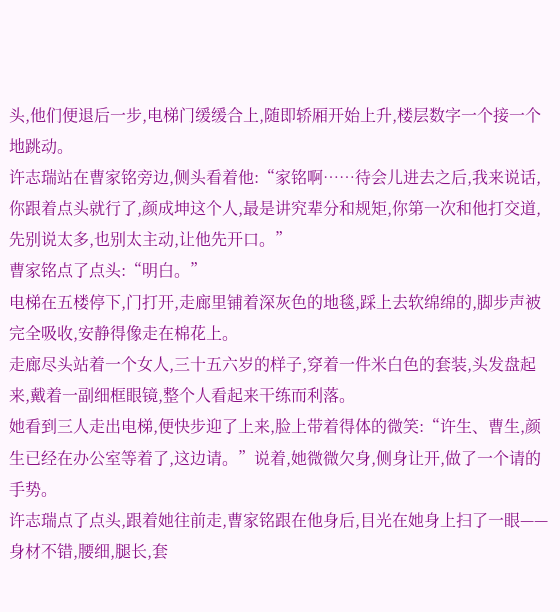头,他们便退后一步,电梯门缓缓合上,随即轿厢开始上升,楼层数字一个接一个地跳动。
许志瑞站在曹家铭旁边,侧头看着他:“家铭啊……待会儿进去之后,我来说话,你跟着点头就行了,颜成坤这个人,最是讲究辈分和规矩,你第一次和他打交道,先别说太多,也别太主动,让他先开口。”
曹家铭点了点头:“明白。”
电梯在五楼停下,门打开,走廊里铺着深灰色的地毯,踩上去软绵绵的,脚步声被完全吸收,安静得像走在棉花上。
走廊尽头站着一个女人,三十五六岁的样子,穿着一件米白色的套装,头发盘起来,戴着一副细框眼镜,整个人看起来干练而利落。
她看到三人走出电梯,便快步迎了上来,脸上带着得体的微笑:“许生、曹生,颜生已经在办公室等着了,这边请。”说着,她微微欠身,侧身让开,做了一个请的手势。
许志瑞点了点头,跟着她往前走,曹家铭跟在他身后,目光在她身上扫了一眼——身材不错,腰细,腿长,套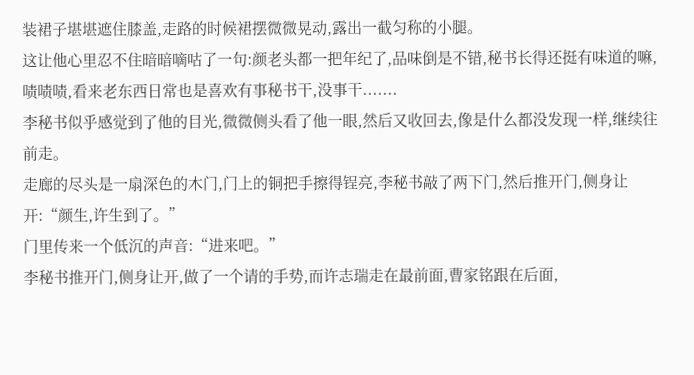装裙子堪堪遮住膝盖,走路的时候裙摆微微晃动,露出一截匀称的小腿。
这让他心里忍不住暗暗嘀咕了一句:颜老头都一把年纪了,品味倒是不错,秘书长得还挺有味道的嘛,啧啧啧,看来老东西日常也是喜欢有事秘书干,没事干.......
李秘书似乎感觉到了他的目光,微微侧头看了他一眼,然后又收回去,像是什么都没发现一样,继续往前走。
走廊的尽头是一扇深色的木门,门上的铜把手擦得锃亮,李秘书敲了两下门,然后推开门,侧身让开:“颜生,许生到了。”
门里传来一个低沉的声音:“进来吧。”
李秘书推开门,侧身让开,做了一个请的手势,而许志瑞走在最前面,曹家铭跟在后面,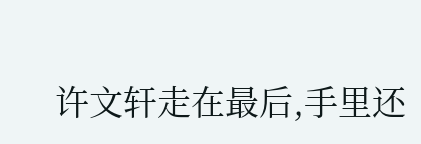许文轩走在最后,手里还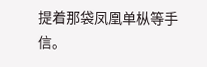提着那袋凤凰单枞等手信。